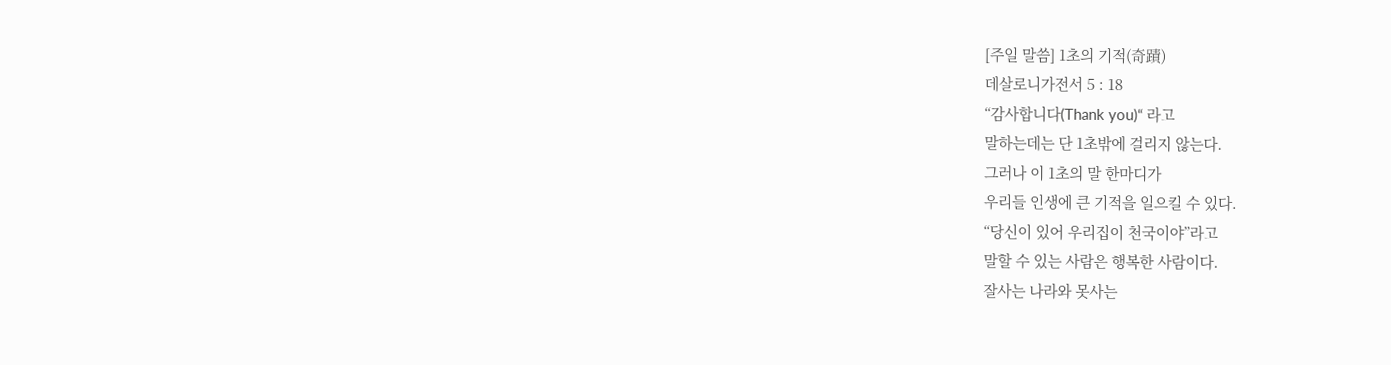[주일 말씀] 1초의 기적(奇蹟)
데살로니가전서 5 : 18
“감사합니다(Thank you)“ 라고
말하는데는 단 1초밖에 걸리지 않는다.
그러나 이 1초의 말 한마디가
우리들 인생에 큰 기적을 일으킬 수 있다.
“당신이 있어 우리집이 천국이야”라고
말할 수 있는 사람은 행복한 사람이다.
잘사는 나라와 못사는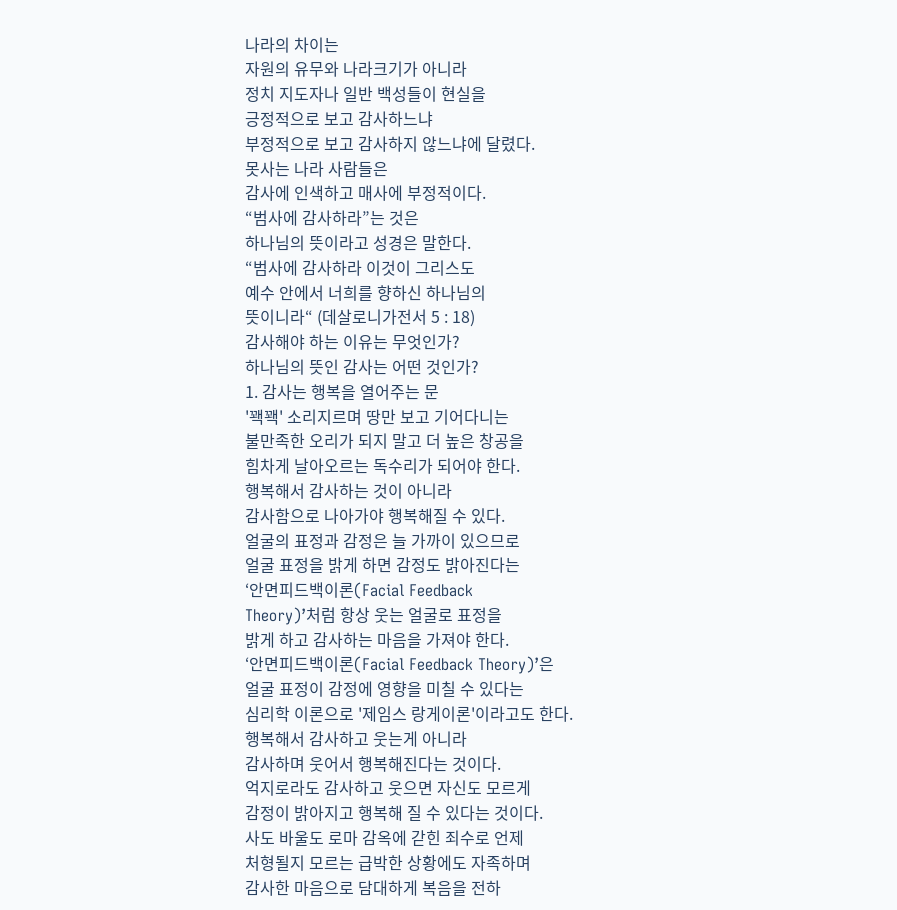나라의 차이는
자원의 유무와 나라크기가 아니라
정치 지도자나 일반 백성들이 현실을
긍정적으로 보고 감사하느냐
부정적으로 보고 감사하지 않느냐에 달렸다.
못사는 나라 사람들은
감사에 인색하고 매사에 부정적이다.
“범사에 감사하라”는 것은
하나님의 뜻이라고 성경은 말한다.
“범사에 감사하라 이것이 그리스도
예수 안에서 너희를 향하신 하나님의
뜻이니라“ (데살로니가전서 5 : 18)
감사해야 하는 이유는 무엇인가?
하나님의 뜻인 감사는 어떤 것인가?
1. 감사는 행복을 열어주는 문
'꽥꽥' 소리지르며 땅만 보고 기어다니는
불만족한 오리가 되지 말고 더 높은 창공을
힘차게 날아오르는 독수리가 되어야 한다.
행복해서 감사하는 것이 아니라
감사함으로 나아가야 행복해질 수 있다.
얼굴의 표정과 감정은 늘 가까이 있으므로
얼굴 표정을 밝게 하면 감정도 밝아진다는
‘안면피드백이론(Facial Feedback
Theory)’처럼 항상 웃는 얼굴로 표정을
밝게 하고 감사하는 마음을 가져야 한다.
‘안면피드백이론(Facial Feedback Theory)’은
얼굴 표정이 감정에 영향을 미칠 수 있다는
심리학 이론으로 '제임스 랑게이론'이라고도 한다.
행복해서 감사하고 웃는게 아니라
감사하며 웃어서 행복해진다는 것이다.
억지로라도 감사하고 웃으면 자신도 모르게
감정이 밝아지고 행복해 질 수 있다는 것이다.
사도 바울도 로마 감옥에 갇힌 죄수로 언제
처형될지 모르는 급박한 상황에도 자족하며
감사한 마음으로 담대하게 복음을 전하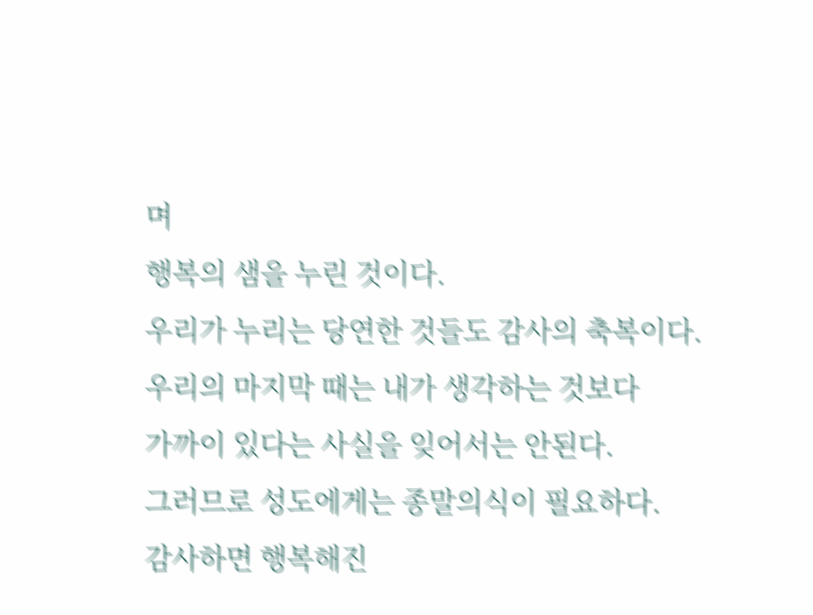며
행복의 샘을 누린 것이다.
우리가 누리는 당연한 것들도 감사의 축복이다.
우리의 마지막 때는 내가 생각하는 것보다
가까이 있다는 사실을 잊어서는 안된다.
그러므로 성도에게는 종말의식이 필요하다.
감사하면 행복해진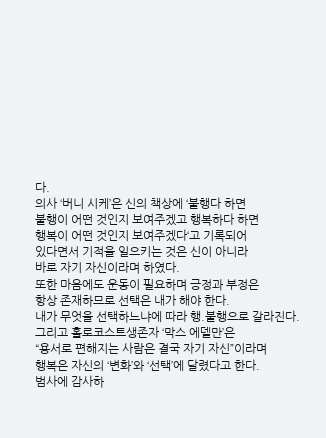다.
의사 ‘버니 시케’은 신의 책상에 ‘불행다 하면
불행이 어떤 것인지 보여주겠고 행복하다 하면
행복이 어떤 것인지 보여주겠다‘고 기록되어
있다면서 기적을 일으키는 것은 신이 아니라
바로 자기 자신이라며 하였다.
또한 마음에도 운동이 필요하며 긍정과 부정은
항상 존재하므로 선택은 내가 해야 한다.
내가 무엇을 선택하느냐에 따라 행.불행으로 갈라진다.
그리고 홀로코스트생존자 ‘막스 에델만’은
“용서로 편해지는 사람은 결국 자기 자신”이라며
행복은 자신의 ‘변화’와 ‘선택’에 달렸다고 한다.
범사에 감사하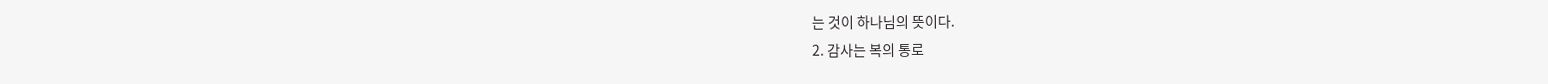는 것이 하나님의 뜻이다.
2. 감사는 복의 통로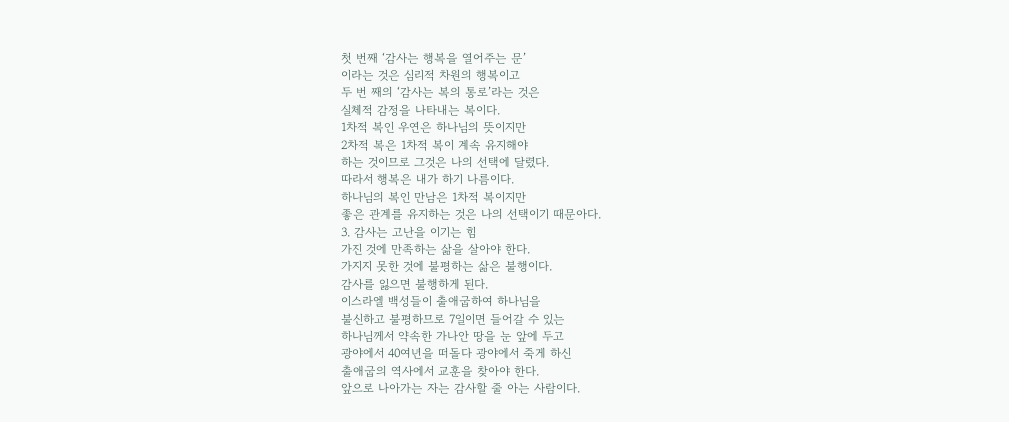첫 번째 ‘감사는 행복을 열어주는 문’
이라는 것은 심리적 차원의 행복이고
두 번 째의 ‘감사는 복의 통로’라는 것은
실체적 감정을 나타내는 복이다.
1차적 복인 우연은 하나님의 뜻이지만
2차적 복은 1차적 복이 계속 유지해야
하는 것이므로 그것은 나의 선택에 달렸다.
따라서 행복은 내가 하기 나름이다.
하나님의 복인 만남은 1차적 복이지만
좋은 관계를 유지하는 것은 나의 선택이기 때문아다.
3. 감사는 고난을 이기는 힘
가진 것에 만족하는 삶을 살아야 한다.
가지지 못한 것에 불평하는 삶은 불행이다.
감사를 잃으면 불행하게 된다.
이스라엘 백성들이 출애굽하여 하나님을
불신하고 불평하므로 7일이면 들어갈 수 있는
하나님께서 약속한 가나안 땅을 눈 앞에 두고
광야에서 40여년을 떠돌다 광야에서 죽게 하신
출애굽의 역사에서 교훈을 찾아야 한다.
앞으로 나아가는 자는 감사할 줄 아는 사람이다.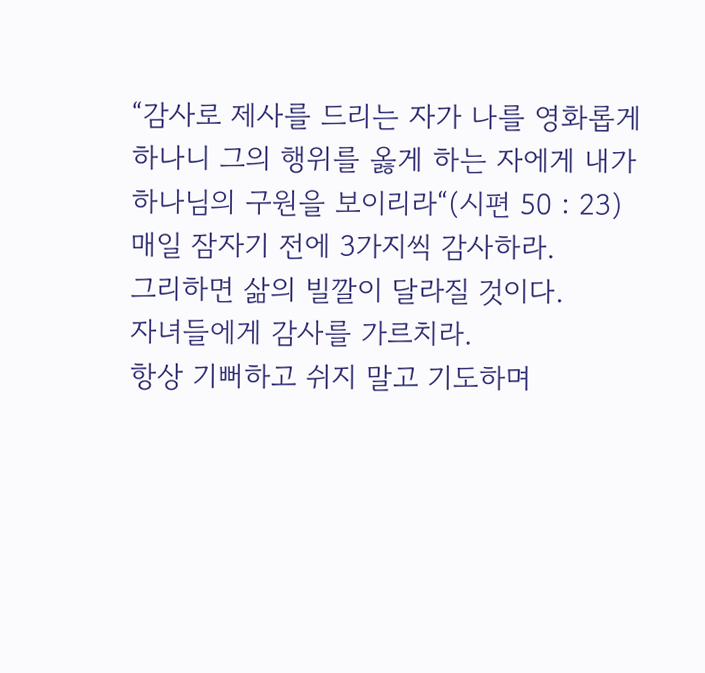“감사로 제사를 드리는 자가 나를 영화롭게
하나니 그의 행위를 옳게 하는 자에게 내가
하나님의 구원을 보이리라“(시편 50 : 23)
매일 잠자기 전에 3가지씩 감사하라.
그리하면 삶의 빌깔이 달라질 것이다.
자녀들에게 감사를 가르치라.
항상 기뻐하고 쉬지 말고 기도하며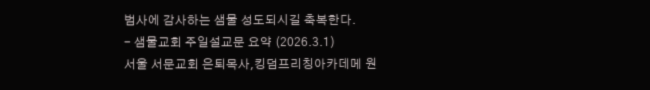범사에 감사하는 샘물 성도되시길 축복한다.
- 샘물교회 주일설교문 요약 (2026.3.1)
서울 서문교회 은퇴목사,킹덤프리칭아카데메 원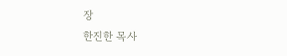장
한진한 목사